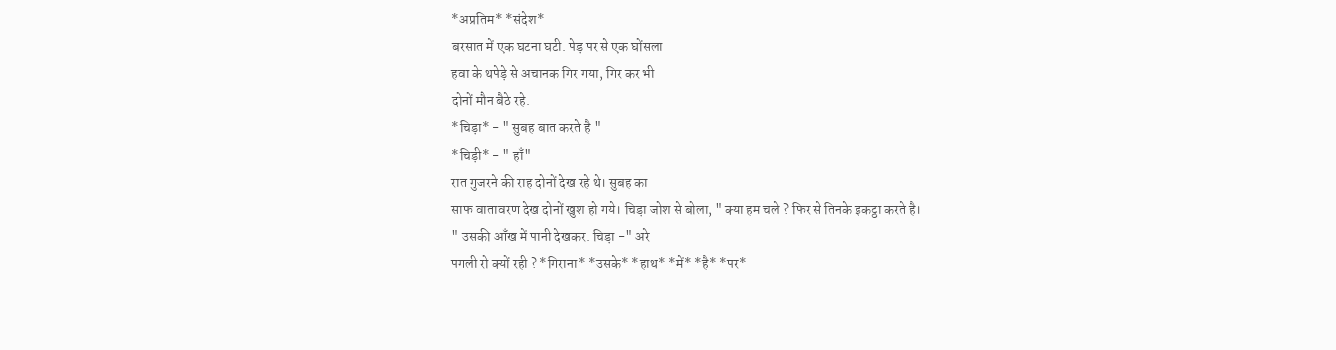*अप्रतिम* *संदेश*
बरसात में एक घटना घटी. पेड़ पर से एक घोंसला
हवा के थपेड़े से अचानक गिर गया, गिर कर भी
दोनों मौन बैठे रहे.
*चिड़ा* - " सुबह बात करते है "
*चिड़ी* - " हाँ"
रात गुजरने की राह दोनों देख रहे थे। सुबह का
साफ वातावरण देख दोनों खुश हो गये। चिड़ा जोश से बोला, " क्या हम चले ? फिर से तिनके इकट्ठा करते है।
" उसकी आँख में पानी देखकर. चिड़ा -" अरे
पगली रो क्यों रही ? *गिराना* *उसके* *हाथ* *में* *है* *पर*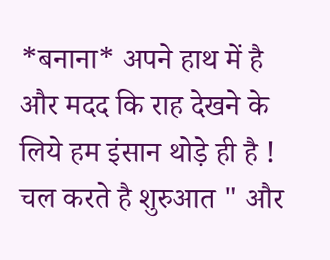*बनाना* अपने हाथ में है और मदद कि राह देखने के लिये हम इंसान थोड़े ही है !
चल करते है शुरुआत " और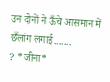उन दोनों ने ऊँचे आसमान में
छँलांग लगाई.......
? *जीना*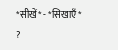*सीखें* - *सिखाएँ* ?